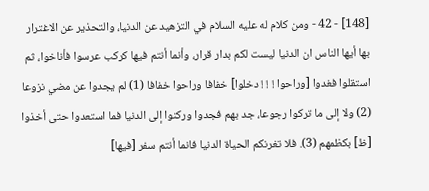[148] - 42 - ومن كلام له عليه السلام في التزهيد عن الدنيا، والتحذير عن الاغترار بها أيها الناس ان الدنيا ليست لكم بدار قرار، وأنما أنتم فيها كركب عرسوا فأناخوا، ثم استقلوا فغدوا [وراحوا ! ! ! دخلوا] خفافا وراحوا خفافا (1) لم يجدوا عن مضي نزوعا (2) ولا إلى ما تركوا رجوعا، جد بهم فجدوا وركنوا إلى الدنيا فما استعدوا حتى أخذوا [ظ] بكظمهم (3). فلا تغرنكم الحياة الدنيا فانما أنتم سفر [فيها]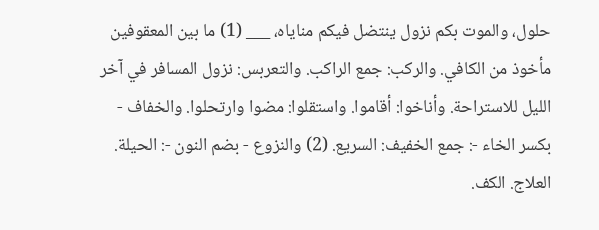حلول، والموت بكم نزول ينتضل فيكم مناياه، ___ (1) ما بين المعقوفين مأخوذ من الكافي. والركب: جمع الراكب. والتعربس: نزول المسافر في آخر الليل للاستراحة. وأناخوا: أقاموا. واستقلوا: مضوا وارتحلوا. والخفاف - بكسر الخاء -: جمع الخفيف: السريع. (2) والنزوع - بضم النون -: الحيلة. العلاج. الكف.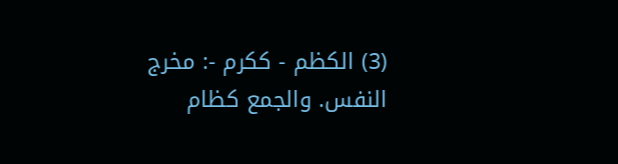(3) الكظم - ككرم -: مخرج النفس. والجمع كظام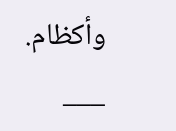وأكظام. ___